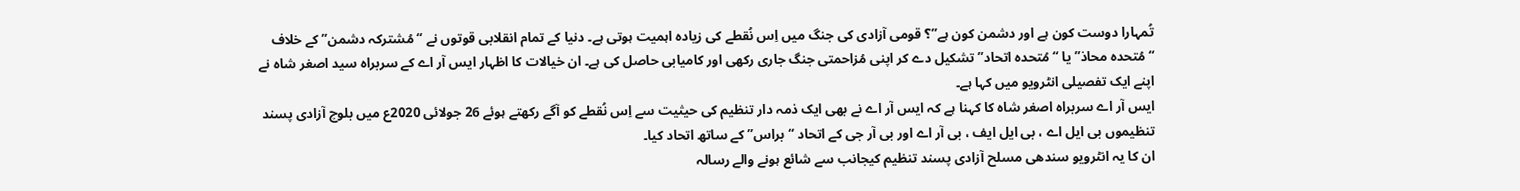تُمہارا دوست کون ہے اور دشمن کون ہے”؟ قومی آزادی کی جنگ میں اِس نُقطے کی زیادہ اہمیت ہوتی ہے۔ دنیا کے تمام انقلابی قوتوں نے “مُشترکہ دشمن” کے خلاف “مُتحدہ محاذ” یا “مُتحدہ اتحاد” تشکیل دے کر اپنی مُزاحمتی جنگ جاری رکھی اور کامیابی حاصل کی ہے۔ ان خیالات کا اظہار ایس آر اے کے سربراہ سید اصغر شاہ نے اپنے ایک تفصیلی انٹرویو میں کہا ہے۔
ایس آر اے سربراہ اصغر شاہ کا کہنا ہے کہ ایس آر اے نے بھی ایک ذمہ دار تنظيم کی حیثیت سے اِس نُقطے کو آگے رکھتے ہوئے 26 جولائی 2020ع میں بلوچ آزادی پسند تنظیموں بی ایل اے ، بی ایل ایف ، بی آر اے اور بی آر جی کے اتحاد “براس” کے ساتھ اتحاد کیا۔
ان کا یہ انٹرویو سندھی مسلح آزادی پسند تنظیم کیجانب سے شائع ہونے والے رسالہ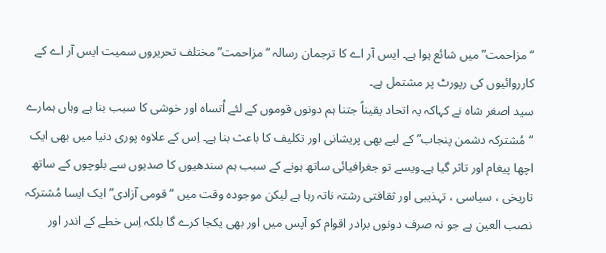“مزاحمت” میں شائع ہوا ہے۔ ایس آر اے کا ترجمان رسالہ “مزاحمت” مختلف تحریروں سمیت ایس آر اے کے کارروائیوں کی رپورٹ پر مشتمل ہے۔
سید اصغر شاہ نے کہاکہ یہ اتحاد یقیناً جتنا ہم دونوں قوموں کے لئے اُتساہ اور خوشی کا سبب بنا ہے وہاں ہمارے “مُشترکہ دشمن پنجاب” کے لیے بھی پریشانی اور تکلیف کا باعث بنا ہے۔ اِس کے علاوہ پوری دنیا میں بھی ایک اچھا پیغام اور تاثر گیا ہے۔ویسے تو جغرافیائی ساتھ ہونے کے سبب ہم سندھیوں کا صدیوں سے بلوچوں کے ساتھ تاریخی ، سیاسی ، تہذیبی اور ثقافتی رشتہ ناتہ رہا ہے لیکن موجودہ وقت میں “قومی آزادی” ایک ایسا مُشترکہ نصب العین ہے جو نہ صرف دونوں برادر اقوام کو آپس میں اور بھی یکجا کرے گا بلکہ اِس خطے کے اندر اور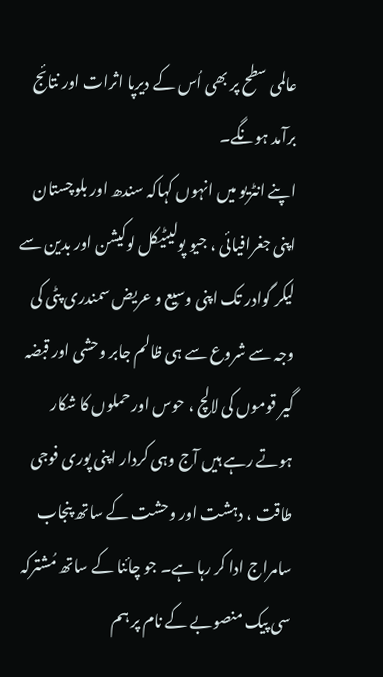عالمی سطح پر بھی اُس کے دیرپا اثرات اور نتائج برآمد ہونگے۔
اپنے انٹریو میں انہوں کہاکہ سندھ اور بلوچستان اپنی جغرافیائی ، جیو پولیٹیکل لوکیشن اور بدین سے لیکر گوادر تک اپنی وسيع و عریض سمندری پٹی کی وجہ سے شروع سے ہی ظالم جابر وحشی اور قبضہ گیر قوموں کی لالچ ، حوس اور حملوں کا شکار ہوتے رہے ہیں آج وہی کردار اپنی پوری فوجی طاقت ، دہشت اور وحشت کے ساتھ پنجاب سامراج ادا کر رہا ہے۔ جو چائنا کے ساتھ مُشترکہ سی پیک منصوبے کے نام پر ہم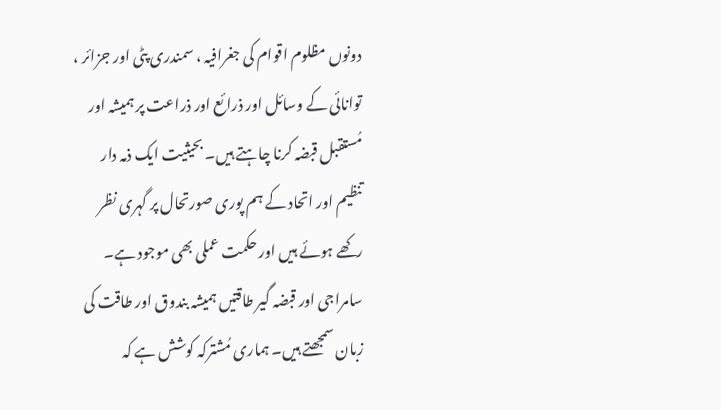دونوں مظلوم اقوام کی جغرافیہ ، سمندری پٹی اور جزائر ، توانائی کے وسائل اور ذرائع اور ذراعت پر ہمیشہ اور مُستقبل قبضہ کرنا چاہتے ہیں۔ بحیثیت ایک ذمہ دار تنظيم اور اتحاد کے ہم پوری صورتحال پر گہری نظر رکھے ہوئے ہیں اور حکمت عملی بھی موجود ہے۔ سامراجی اور قبضہ گیر طاقتیں ہمیشہ بندوق اور طاقت کی زبان سمجھتے ہیں۔ ہماری مُشترکہ کوشش ہے کہ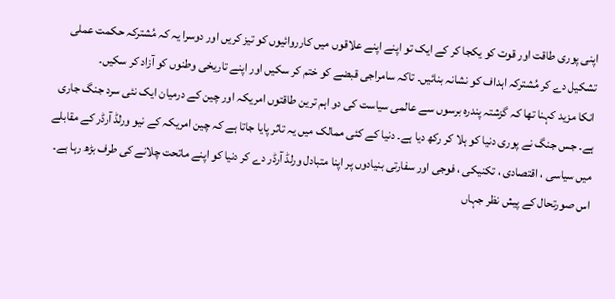اپنی پوری طاقت اور قوت کو یکجا کر کے ایک تو اپنے اپنے علاقوں میں کارروائیوں کو تیز کریں اور دوسرا یہ کہ مُشترکہ حکمت عملی تشکیل دے کر مُشترکہ اہداف کو نشانہ بنائیں۔ تاکہ سامراجی قبضے کو ختم کر سکیں اور اپنے تاریخی وطنوں کو آزاد کر سکیں۔
انکا مزید کہنا تھا کہ گزشتہ پندرہ برسوں سے عالمی سیاست کی دو اہم ترین طاقتوں امریکہ اور چین کے درمیان ایک نئی سرد جنگ جاری ہے۔ جس جنگ نے پوری دنیا کو ہلا کر رکھ دیا ہے۔ دنیا کے کئی ممالک میں یہ تاثر پایا جاتا ہے کہ چین امریکہ کے نیو ورلڈ آرڈر کے مقابلے میں سیاسی ، اقتصادی ، تکنیکی ، فوجی اور سفارتی بنیادوں پر اپنا متبادل ورلڈ آرڈر دے کر دنیا کو اپنے ماتحت چلانے کی طرف بڑھ رہا ہے۔ اس صورتحال کے پیش نظر جہاں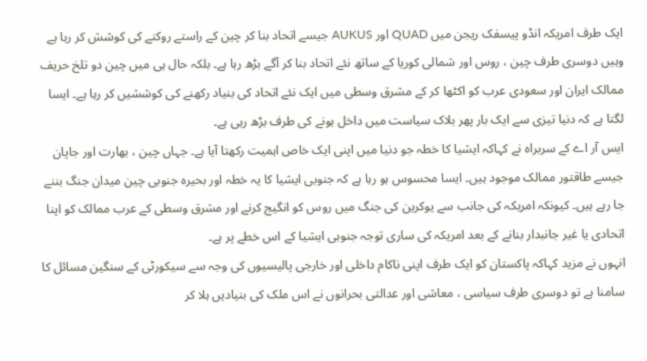ایک طرف امریکہ انڈو پیسفک ریجن میں QUAD اور AUKUS جیسے اتحاد بنا کر چین کے راستے روکنے کی کوشش کر رہا ہے وہیں دوسری طرف چین ، روس اور شمالی کوریا کے ساتھ نئے اتحاد بنا کر آگے بڑھ رہا ہے۔ بلکہ حال ہی میں چین دو تلخ حریف ممالک ایران اور سعودی عرب کو اکٹھا کر کے مشرق وسطی میں ایک نئے اتحاد کی بنیاد رکھنے کی کوششیں کر رہا ہے۔ ایسا لگتا ہے کہ دنیا تیزی سے ایک بار پھر بلاک سیاست میں داخل ہونے کی طرف بڑھ رہی ہے۔
ایس آر اے کے سربراہ نے کہاکہ ایشیا کا خطہ جو دنیا میں اپنی ایک خاص اہمیت رکھتا آيا ہے۔ جہاں چین ، بھارت اور جاپان جیسے طاقتور ممالک موجود ہیں۔ ایسا محسوس ہو رہا ہے کہ جنوبی ایشیا کا یہ خطہ اور بحیرہ جنوبی چین ميدان جنگ بننے جا رہے ہیں۔ کیونکہ امریکہ کی جانب سے یوکرین کی جنگ میں روس کو انگیج کرنے اور مشرق وسطی کے عرب ممالک کو اپنا اتحادی یا غیر جانبدار بنانے کے بعد امریکہ کی ساری توجہ جنوبی ایشیا کے اس خطے پر ہے۔
انہوں نے مزید کہاکہ پاکستان کو ایک طرف اپنی ناکام داخلی اور خارجی پالیسیوں کی وجہ سے سیکورٹی کے سنگین مسائل کا سامنا ہے تو دوسری طرف سیاسی ، معاشی اور عدالتی بحرانوں نے اس ملک کی بنیادیں ہلا کر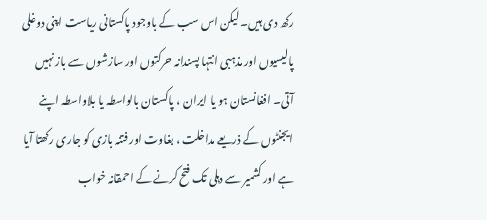رکھ دی ہیں۔ لیکن اس سب کے باوجود پاکستانی ریاست اپنی دوغلی پالیسیوں اور مذہبی انتہا پسندانہ حرکتوں اور سازشوں سے باز نہیں آتی۔ افغانستان ہو یا ایران ، پاکستان بالواسطہ یا بلاواسطہ اپنے ایجنٹوں کے ذریعے مداخلت ، بغاوت اور فتنہ بازی کو جاری رکھتا آيا ہے اور کشمیر سے دہلی تک فتح کرنے کے احمقانہ خواب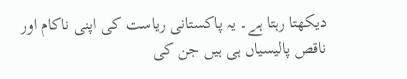دیکھتا رہتا ہے۔ یہ پاکستانی ریاست کی اپنی ناکام اور ناقص پالیسیاں ہی ہیں جن کی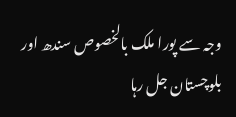وجہ سے پورا ملک بالخصوص سندھ اور بلوچستان جل رہا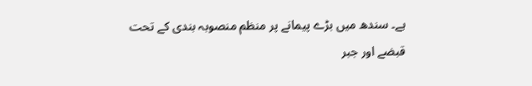ہے۔ سندھ میں بڑے پیمانے پر منظم منصوبہ بندی کے تحت قبضے اور جبر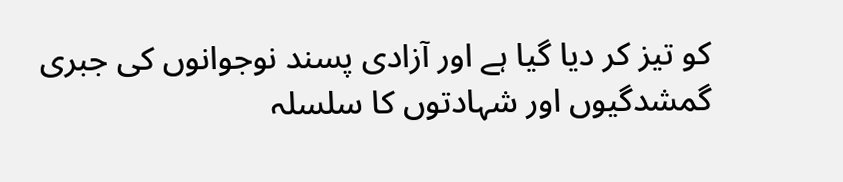کو تيز کر دیا گیا ہے اور آزادی پسند نوجوانوں کی جبری گمشدگیوں اور شہادتوں کا سلسلہ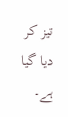تیز کر دیا گیا ہے۔